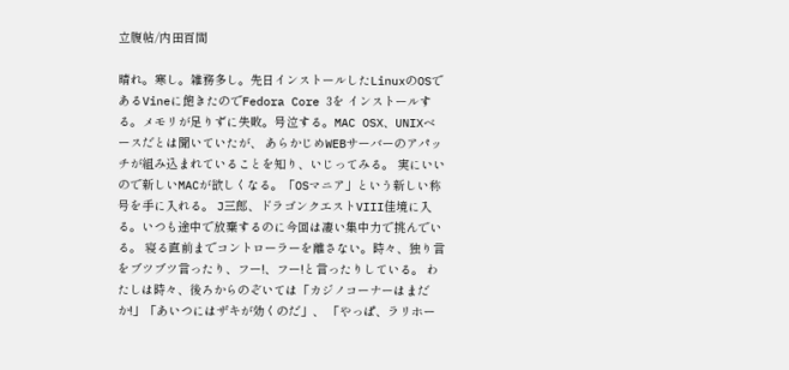立腹帖/内田百間

晴れ。寒し。雑務多し。先日インストールしたLinuxのOSであるVineに飽きたのでFedora Core 3を インストールする。メモリが足りずに失敗。号泣する。MAC OSX、UNIXベースだとは聞いていたが、 あらかじめWEBサーバーのアパッチが組み込まれていることを知り、いじってみる。 実にいいので新しいMACが欲しくなる。「OSマニア」という新しい称号を手に入れる。 J三郎、ドラゴンクエストVIII佳境に入る。いつも途中で放棄するのに今回は凄い集中力で挑んでいる。 寝る直前までコントローラーを離さない。時々、独り言をブツブツ言ったり、フー!、フー!と言ったりしている。 わたしは時々、後ろからのぞいては「カジノコーナーはまだか!」「あいつにはザキが効くのだ」、 「やっぱ、ラリホー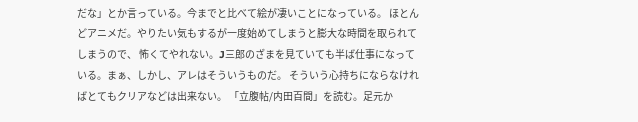だな」とか言っている。今までと比べて絵が凄いことになっている。 ほとんどアニメだ。やりたい気もするが一度始めてしまうと膨大な時間を取られてしまうので、 怖くてやれない。J三郎のざまを見ていても半ば仕事になっている。まぁ、しかし、アレはそういうものだ。 そういう心持ちにならなければとてもクリアなどは出来ない。 「立腹帖/内田百間」を読む。足元か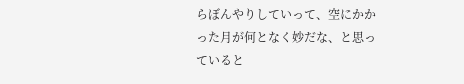らぼんやりしていって、空にかかった月が何となく妙だな、と思っていると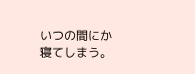いつの間にか寝てしまう。